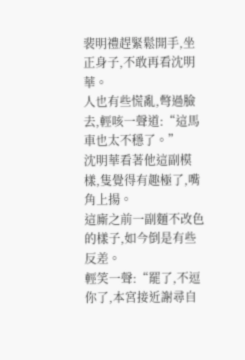裴明禮趕緊鬆開手,坐正身子,不敢再看沈明華。
人也有些慌亂,彆過臉去,輕咳一聲道:“這馬車也太不穩了。”
沈明華看著他這副模樣,隻覺得有趣極了,嘴角上揚。
這廝之前一副麵不改色的樣子,如今倒是有些反差。
輕笑一聲:“罷了,不逗你了,本宮接近謝尋自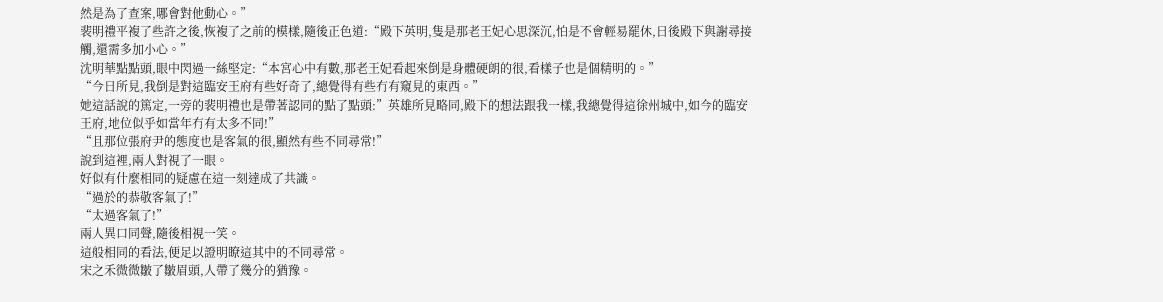然是為了查案,哪會對他動心。”
裴明禮平複了些許之後,恢複了之前的模樣,隨後正色道:“殿下英明,隻是那老王妃心思深沉,怕是不會輕易罷休,日後殿下與謝尋接觸,還需多加小心。”
沈明華點點頭,眼中閃過一絲堅定:“本宮心中有數,那老王妃看起來倒是身體硬朗的很,看樣子也是個精明的。”
“今日所見,我倒是對這臨安王府有些好奇了,總覺得有些冇有窺見的東西。”
她這話說的篤定,一旁的裴明禮也是帶著認同的點了點頭:”英雄所見略同,殿下的想法跟我一樣,我總覺得這徐州城中,如今的臨安王府,地位似乎如當年冇有太多不同!”
“且那位張府尹的態度也是客氣的很,顯然有些不同尋常!”
說到這裡,兩人對視了一眼。
好似有什麼相同的疑慮在這一刻達成了共識。
“過於的恭敬客氣了!”
“太過客氣了!”
兩人異口同聲,隨後相視一笑。
這般相同的看法,便足以證明瞭這其中的不同尋常。
宋之禾微微皺了皺眉頭,人帶了幾分的猶豫。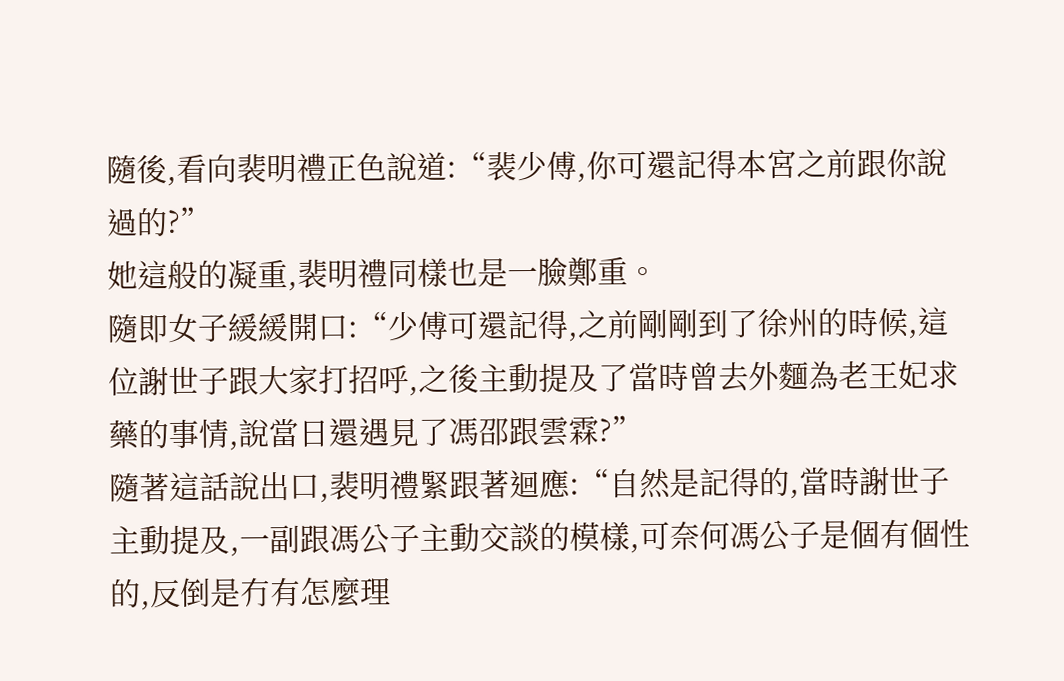隨後,看向裴明禮正色說道:“裴少傅,你可還記得本宮之前跟你說過的?”
她這般的凝重,裴明禮同樣也是一臉鄭重。
隨即女子緩緩開口:“少傅可還記得,之前剛剛到了徐州的時候,這位謝世子跟大家打招呼,之後主動提及了當時曾去外麵為老王妃求藥的事情,說當日還遇見了馮邵跟雲霖?”
隨著這話說出口,裴明禮緊跟著迴應:“自然是記得的,當時謝世子主動提及,一副跟馮公子主動交談的模樣,可奈何馮公子是個有個性的,反倒是冇有怎麼理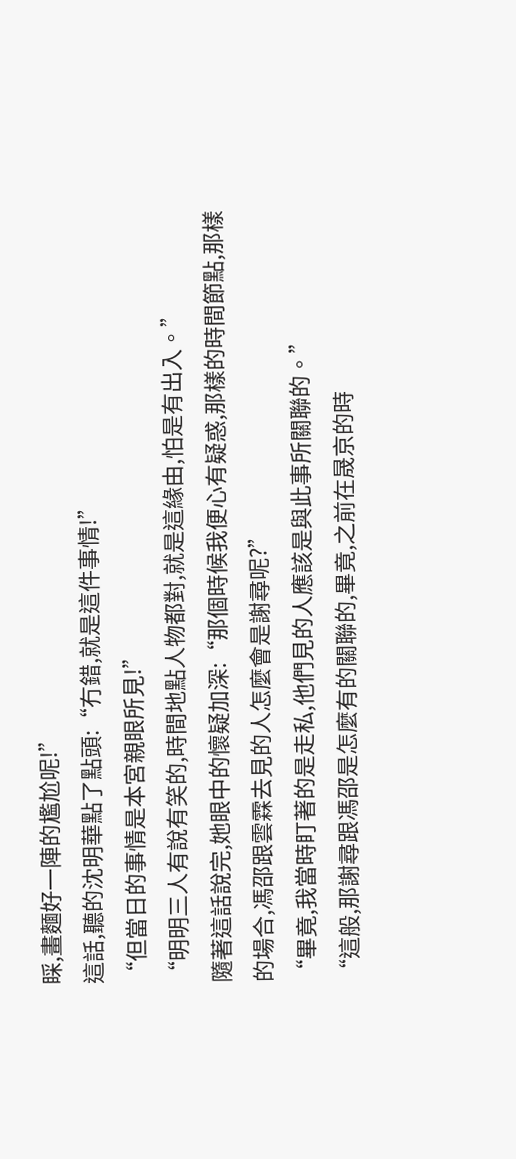睬,畫麵好一陣的尷尬呢!”
這話,聽的沈明華點了點頭:“冇錯,就是這件事情!”
“但當日的事情是本宮親眼所見!”
“明明三人有說有笑的,時間地點人物都對,就是這緣由,怕是有出入。”
隨著這話說完,她眼中的懷疑加深:“那個時候我便心有疑惑,那樣的時間節點,那樣的場合,馮邵跟雲霖去見的人怎麼會是謝尋呢?”
“畢竟,我當時盯著的是走私,他們見的人應該是與此事所關聯的。”
“這般,那謝尋跟馮邵是怎麼有的關聯的,畢竟,之前在晟京的時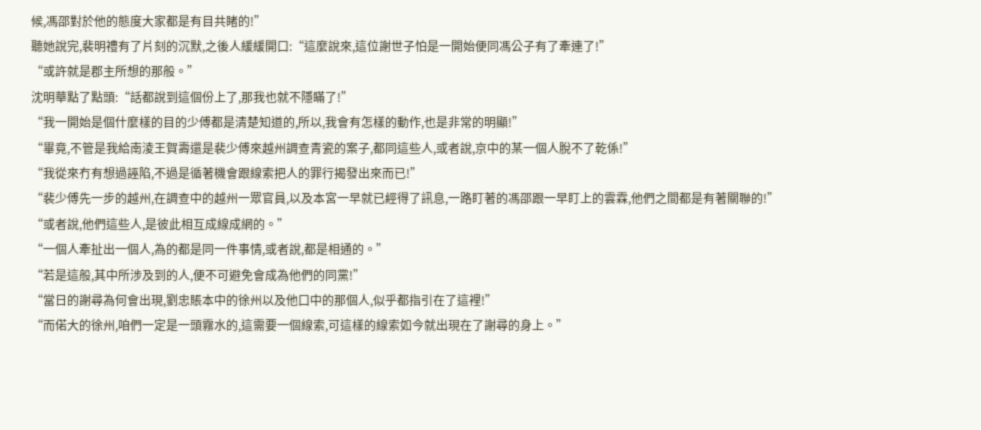候,馮邵對於他的態度大家都是有目共睹的!”
聽她說完,裴明禮有了片刻的沉默,之後人緩緩開口:“這麼說來,這位謝世子怕是一開始便同馮公子有了牽連了!”
“或許就是郡主所想的那般。”
沈明華點了點頭:“話都說到這個份上了,那我也就不隱瞞了!”
“我一開始是個什麼樣的目的少傅都是清楚知道的,所以,我會有怎樣的動作,也是非常的明顯!”
“畢竟,不管是我給南淩王賀壽還是裴少傅來越州調查青瓷的案子,都同這些人,或者說,京中的某一個人脫不了乾係!”
“我從來冇有想過誣陷,不過是循著機會跟線索把人的罪行揭發出來而已!”
“裴少傅先一步的越州,在調查中的越州一眾官員,以及本宮一早就已經得了訊息,一路盯著的馮邵跟一早盯上的雲霖,他們之間都是有著關聯的!”
“或者說,他們這些人,是彼此相互成線成網的。”
“一個人牽扯出一個人,為的都是同一件事情,或者說,都是相通的。”
“若是這般,其中所涉及到的人,便不可避免會成為他們的同黨!”
“當日的謝尋為何會出現,劉忠賬本中的徐州以及他口中的那個人,似乎都指引在了這裡!”
“而偌大的徐州,咱們一定是一頭霧水的,這需要一個線索,可這樣的線索如今就出現在了謝尋的身上。”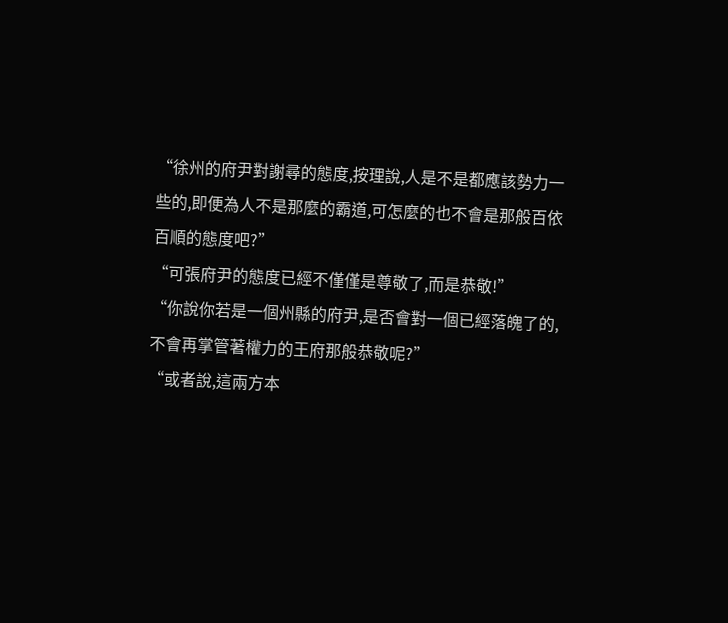“徐州的府尹對謝尋的態度,按理說,人是不是都應該勢力一些的,即便為人不是那麼的霸道,可怎麼的也不會是那般百依百順的態度吧?”
“可張府尹的態度已經不僅僅是尊敬了,而是恭敬!”
“你說你若是一個州縣的府尹,是否會對一個已經落魄了的,不會再掌管著權力的王府那般恭敬呢?”
“或者說,這兩方本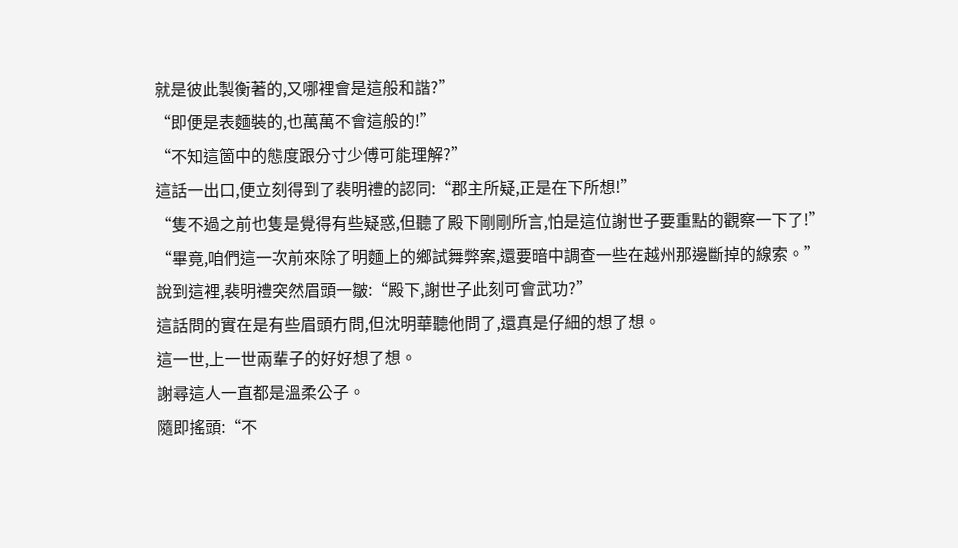就是彼此製衡著的,又哪裡會是這般和諧?”
“即便是表麵裝的,也萬萬不會這般的!”
“不知這箇中的態度跟分寸少傅可能理解?”
這話一出口,便立刻得到了裴明禮的認同:“郡主所疑,正是在下所想!”
“隻不過之前也隻是覺得有些疑惑,但聽了殿下剛剛所言,怕是這位謝世子要重點的觀察一下了!”
“畢竟,咱們這一次前來除了明麵上的鄉試舞弊案,還要暗中調查一些在越州那邊斷掉的線索。”
說到這裡,裴明禮突然眉頭一皺:“殿下,謝世子此刻可會武功?”
這話問的實在是有些眉頭冇問,但沈明華聽他問了,還真是仔細的想了想。
這一世,上一世兩輩子的好好想了想。
謝尋這人一直都是溫柔公子。
隨即搖頭:“不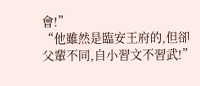會!”
“他雖然是臨安王府的,但卻父輩不同,自小習文不習武!”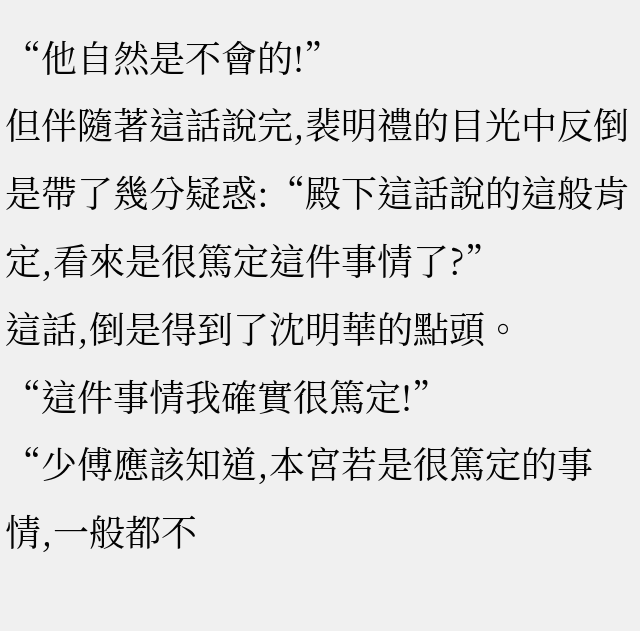“他自然是不會的!”
但伴隨著這話說完,裴明禮的目光中反倒是帶了幾分疑惑:“殿下這話說的這般肯定,看來是很篤定這件事情了?”
這話,倒是得到了沈明華的點頭。
“這件事情我確實很篤定!”
“少傅應該知道,本宮若是很篤定的事情,一般都不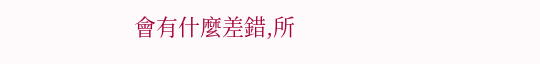會有什麼差錯,所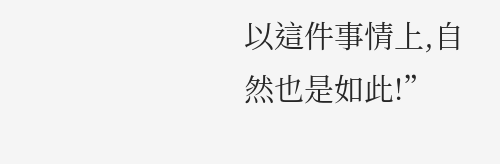以這件事情上,自然也是如此!”